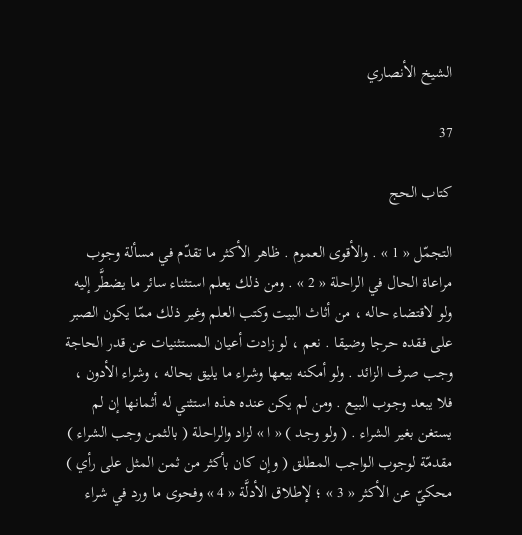الشيخ الأنصاري

37

كتاب الحج

التجمّل « 1 » . والأقوى العموم . ظاهر الأكثر ما تقدّم في مسألة وجوب مراعاة الحال في الراحلة « 2 » . ومن ذلك يعلم استثناء سائر ما يضطَّر إليه ولو لاقتضاء حاله ، من أثاث البيت وكتب العلم وغير ذلك ممّا يكون الصبر على فقده حرجا وضيقا . نعم ، لو زادت أعيان المستثنيات عن قدر الحاجة وجب صرف الزائد . ولو أمكنه بيعها وشراء ما يليق بحاله ، وشراء الأدون ، فلا يبعد وجوب البيع . ومن لم يكن عنده هذه استثني له أثمانها إن لم يستغن بغير الشراء . ( ولو وجد ) « ا » لزاد والراحلة ( بالثمن وجب الشراء ) مقدمّة لوجوب الواجب المطلق ( وإن كان بأكثر من ثمن المثل على رأي ) محكيّ عن الأكثر « 3 » ؛ لإطلاق الأدلَّة « 4 » وفحوى ما ورد في شراء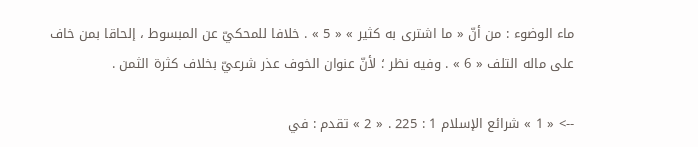ماء الوضوء : من أنّ « ما اشترى به كثير » « 5 » . خلافا للمحكيّ عن المبسوط ، إلحاقا بمن خاف على ماله التلف « 6 » . وفيه نظر ؛ لأنّ عنوان الخوف عذر شرعيّ بخلاف كثرة الثمن .

--> « 1 » شرائع الإسلام 1 : 225 . « 2 » تقدم : في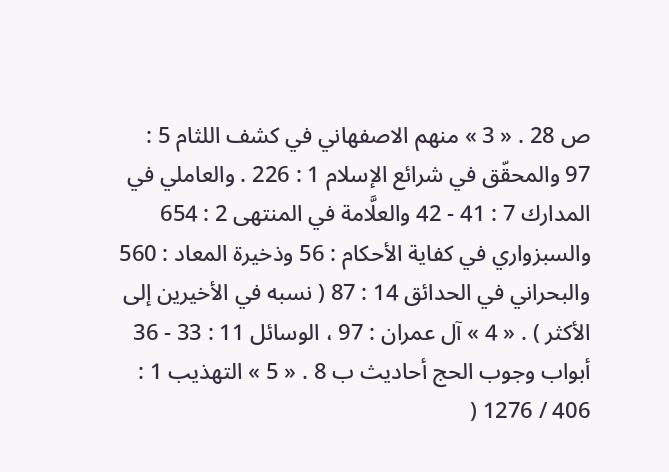ص 28 . « 3 » منهم الاصفهاني في كشف اللثام 5 : 97 والمحقّق في شرائع الإسلام 1 : 226 . والعاملي في المدارك 7 : 41 - 42 والعلَّامة في المنتهى 2 : 654 والسبزواري في كفاية الأحكام : 56 وذخيرة المعاد : 560 والبحراني في الحدائق 14 : 87 ( نسبه في الأخيرين إلى الأكثر ) . « 4 » آل عمران : 97 ، الوسائل 11 : 33 - 36 أبواب وجوب الحج أحاديث ب 8 . « 5 » التهذيب 1 : 406 / 1276 (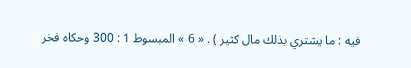فيه : ما يشتري بذلك مال كثير ) . « 6 » المبسوط 1 : 300 وحكاه فخر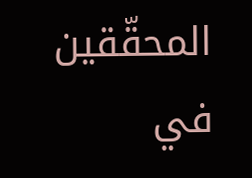المحقّقين في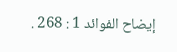إيضاح الفوائد 1 : 268 .